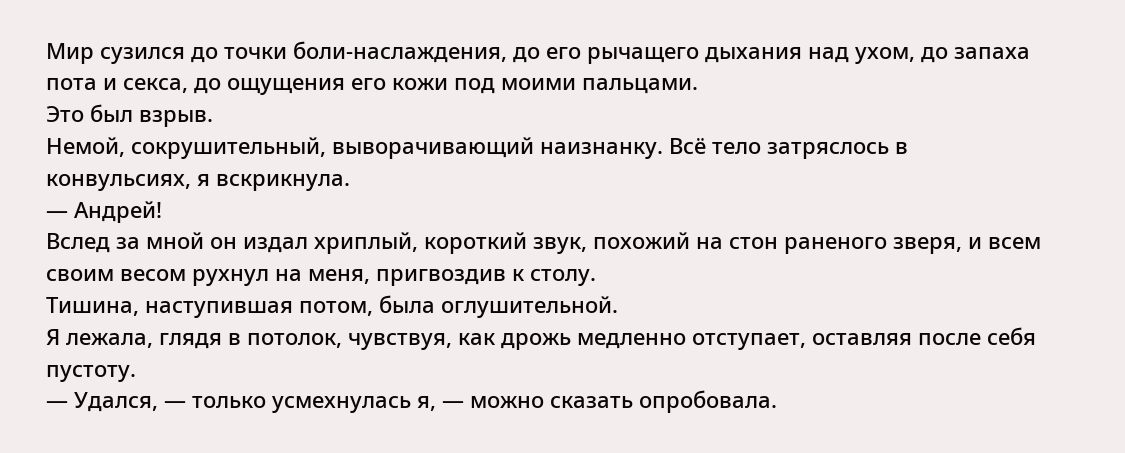Мир сузился до точки боли-наслаждения, до его рычащего дыхания над ухом, до запаха пота и секса, до ощущения его кожи под моими пальцами.
Это был взрыв.
Немой, сокрушительный, выворачивающий наизнанку. Всё тело затряслось в конвульсиях, я вскрикнула.
— Андрей!
Вслед за мной он издал хриплый, короткий звук, похожий на стон раненого зверя, и всем своим весом рухнул на меня, пригвоздив к столу.
Тишина, наступившая потом, была оглушительной.
Я лежала, глядя в потолок, чувствуя, как дрожь медленно отступает, оставляя после себя пустоту.
— Удался, — только усмехнулась я, — можно сказать опробовала.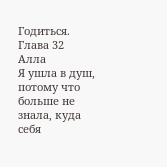Годиться.
Глава 32
Алла
Я ушла в душ, потому что больше не знала, куда себя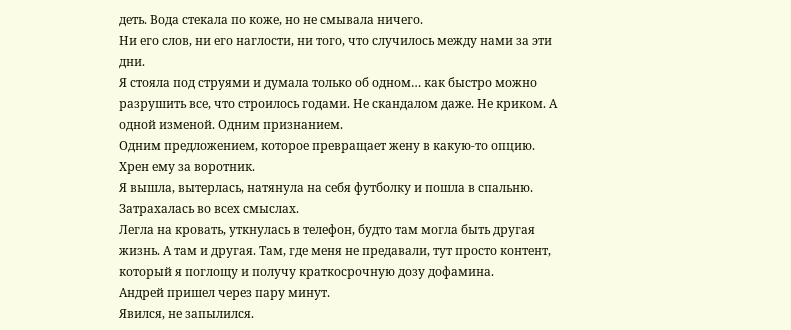деть. Вода стекала по коже, но не смывала ничего.
Ни его слов, ни его наглости, ни того, что случилось между нами за эти дни.
Я стояла под струями и думала только об одном… как быстро можно разрушить все, что строилось годами. Не скандалом даже. Не криком. А одной изменой. Одним признанием.
Одним предложением, которое превращает жену в какую-то опцию.
Хрен ему за воротник.
Я вышла, вытерлась, натянула на себя футболку и пошла в спальню.
Затрахалась во всех смыслах.
Легла на кровать, уткнулась в телефон, будто там могла быть другая жизнь. А там и другая. Там, где меня не предавали, тут просто контент, который я поглощу и получу краткосрочную дозу дофамина.
Андрей пришел через пару минут.
Явился, не запылился.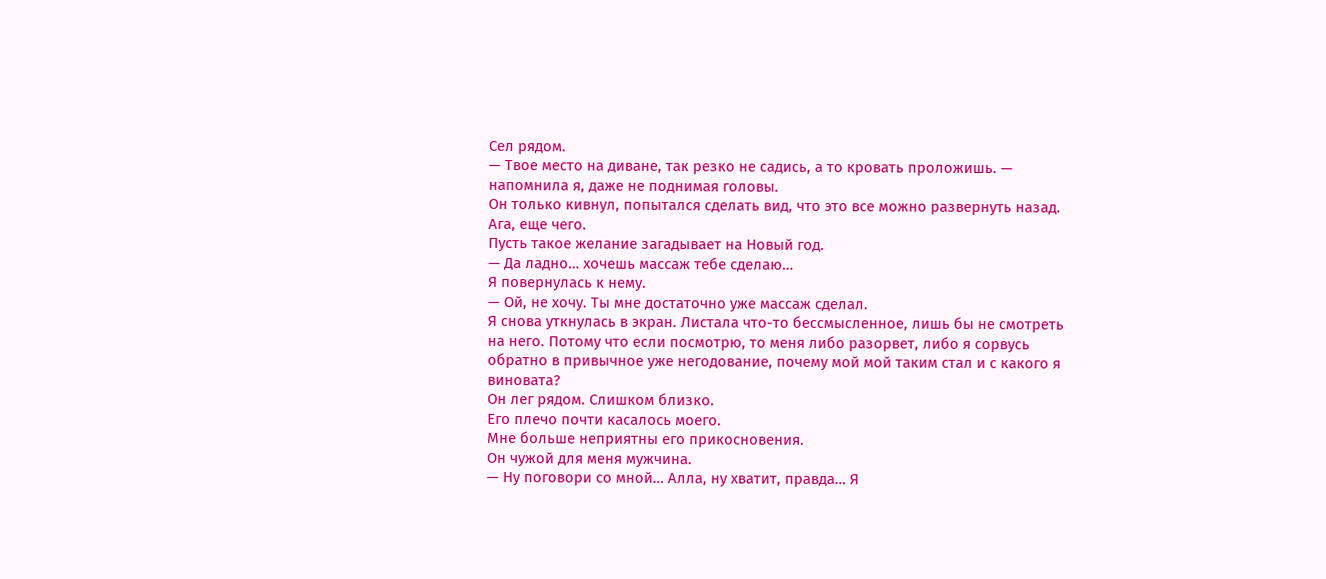Сел рядом.
— Твое место на диване, так резко не садись, а то кровать проложишь. — напомнила я, даже не поднимая головы.
Он только кивнул, попытался сделать вид, что это все можно развернуть назад.
Ага, еще чего.
Пусть такое желание загадывает на Новый год.
— Да ладно… хочешь массаж тебе сделаю…
Я повернулась к нему.
— Ой, не хочу. Ты мне достаточно уже массаж сделал.
Я снова уткнулась в экран. Листала что-то бессмысленное, лишь бы не смотреть на него. Потому что если посмотрю, то меня либо разорвет, либо я сорвусь обратно в привычное уже негодование, почему мой мой таким стал и с какого я виновата?
Он лег рядом. Слишком близко.
Его плечо почти касалось моего.
Мне больше неприятны его прикосновения.
Он чужой для меня мужчина.
— Ну поговори со мной… Алла, ну хватит, правда… Я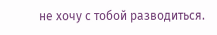не хочу с тобой разводиться.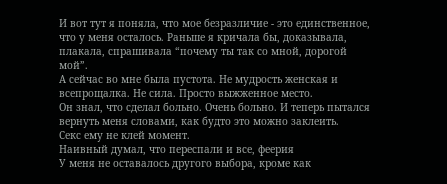И вот тут я поняла, что мое безразличие - это единственное, что у меня осталось. Раньше я кричала бы, доказывала, плакала, спрашивала “почему ты так со мной, дорогой мой”.
А сейчас во мне была пустота. Не мудрость женская и всепрощалка. Не сила. Просто выжженное место.
Он знал, что сделал больно. Очень больно. И теперь пытался вернуть меня словами, как будто это можно заклеить.
Секс ему не клей момент.
Наивный думал, что переспали и все, феерия
У меня не оставалось другого выбора, кроме как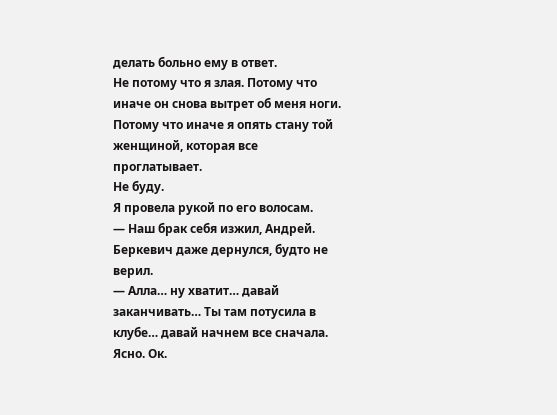делать больно ему в ответ.
Не потому что я злая. Потому что иначе он снова вытрет об меня ноги.
Потому что иначе я опять стану той женщиной, которая все проглатывает.
Не буду.
Я провела рукой по его волосам.
— Наш брак себя изжил, Андрей.
Беркевич даже дернулся, будто не верил.
— Алла… ну хватит… давай заканчивать… Ты там потусила в клубе… давай начнем все сначала.
Ясно. Ок.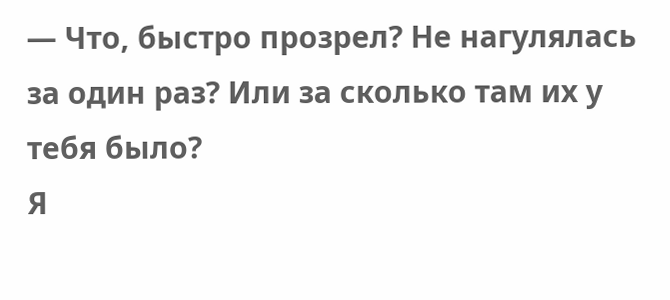— Что, быстро прозрел? Не нагулялась за один раз? Или за сколько там их у тебя было?
Я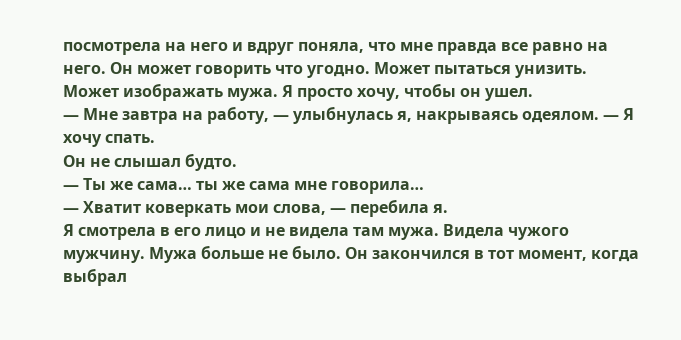посмотрела на него и вдруг поняла, что мне правда все равно на него. Он может говорить что угодно. Может пытаться унизить. Может изображать мужа. Я просто хочу, чтобы он ушел.
— Мне завтра на работу, — улыбнулась я, накрываясь одеялом. — Я хочу спать.
Он не слышал будто.
— Ты же сама… ты же сама мне говорила…
— Хватит коверкать мои слова, — перебила я.
Я смотрела в его лицо и не видела там мужа. Видела чужого мужчину. Мужа больше не было. Он закончился в тот момент, когда выбрал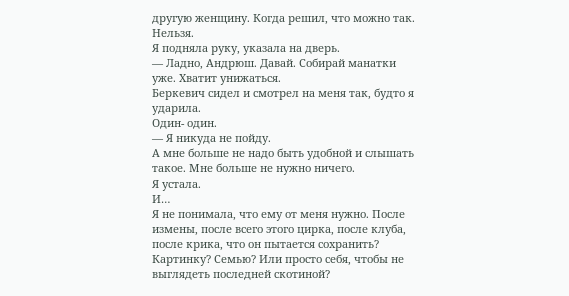другую женщину. Когда решил, что можно так.
Нельзя.
Я подняла руку, указала на дверь.
— Ладно, Андрюш. Давай. Собирай манатки уже. Хватит унижаться.
Беркевич сидел и смотрел на меня так, будто я ударила.
Один- один.
— Я никуда не пойду.
А мне больше не надо быть удобной и слышать такое. Мне больше не нужно ничего.
Я устала.
И…
Я не понимала, что ему от меня нужно. После измены, после всего этого цирка, после клуба, после крика, что он пытается сохранить? Картинку? Семью? Или просто себя, чтобы не выглядеть последней скотиной?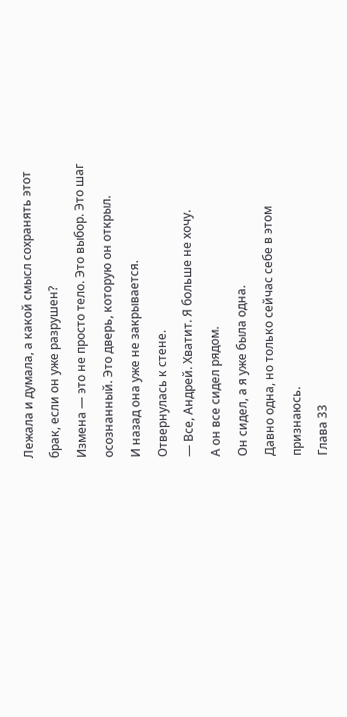Лежала и думала, а какой смысл сохранять этот брак, если он уже разрушен?
Измена — это не просто тело. Это выбор. Это шаг осознанный. Это дверь, которую он открыл.
И назад она уже не закрывается.
Отвернулась к стене.
— Все, Андрей. Хватит. Я больше не хочу.
А он все сидел рядом.
Он сидел, а я уже была одна.
Давно одна, но только сейчас себе в этом признаюсь.
Глава 33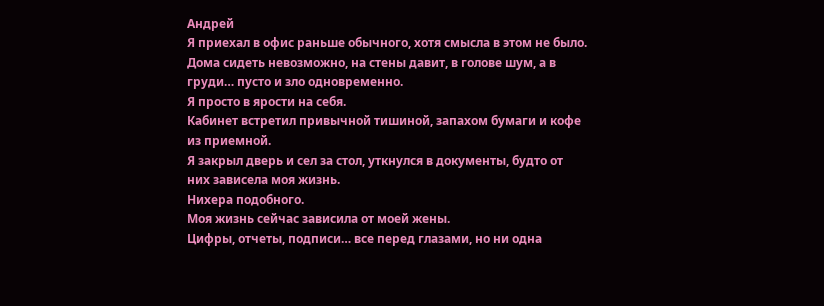Андрей
Я приехал в офис раньше обычного, хотя смысла в этом не было.
Дома сидеть невозможно, на стены давит, в голове шум, а в груди… пусто и зло одновременно.
Я просто в ярости на себя.
Кабинет встретил привычной тишиной, запахом бумаги и кофе из приемной.
Я закрыл дверь и сел за стол, уткнулся в документы, будто от них зависела моя жизнь.
Нихера подобного.
Моя жизнь сейчас зависила от моей жены.
Цифры, отчеты, подписи… все перед глазами, но ни одна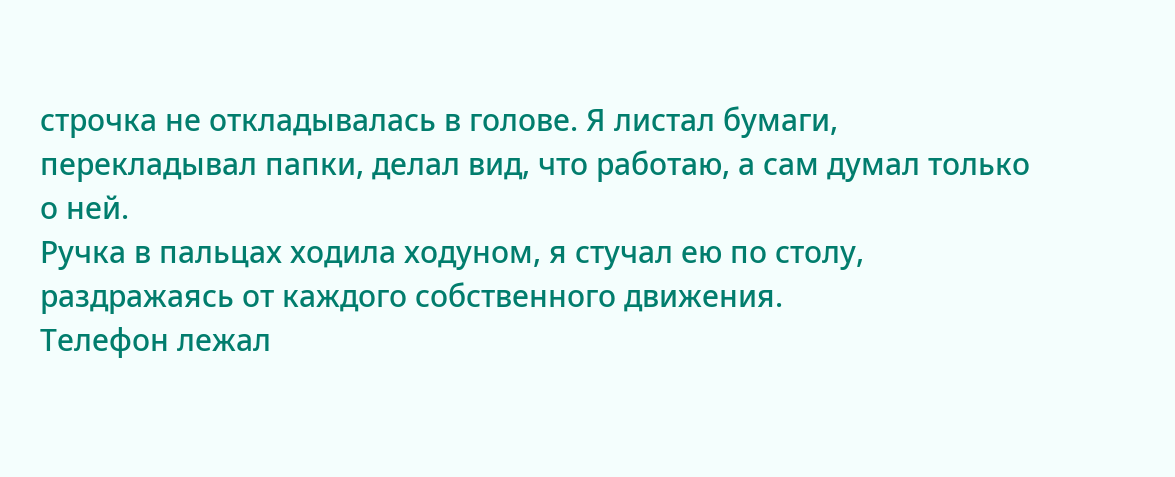строчка не откладывалась в голове. Я листал бумаги, перекладывал папки, делал вид, что работаю, а сам думал только о ней.
Ручка в пальцах ходила ходуном, я стучал ею по столу, раздражаясь от каждого собственного движения.
Телефон лежал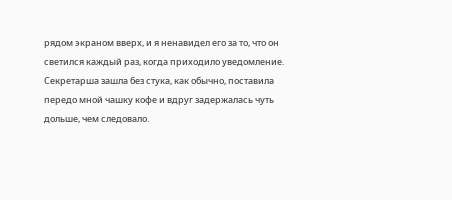рядом экраном вверх, и я ненавидел его за то, что он светился каждый раз, когда приходило уведомление. Секретарша зашла без стука, как обычно, поставила передо мной чашку кофе и вдруг задержалась чуть дольше, чем следовало.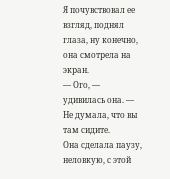Я почувствовал ее взгляд, поднял глаза, ну конечно, она смотрела на экран.
— Ого, — удивилась она. — Не думала, что вы там сидите.
Она сделала паузу, неловкую, с этой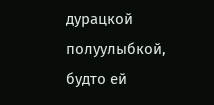дурацкой полуулыбкой, будто ей